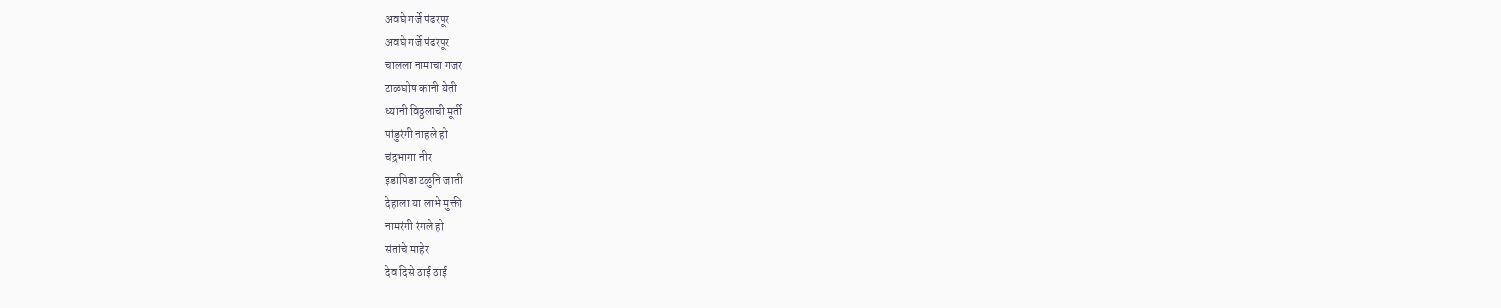अवघे गर्जे पंढरपूर
अवघे गर्जे पंढरपूर
चालला नामाचा गजर
टाळघोष कानी येती
ध्यानी विठ्ठलाची मूर्ती
पांडुरंगी नाहले हो
चंद्रभागा नीर
इडापिडा टळुनि जाती
देहाला या लाभे मुक्ती
नामरंगी रंगले हो
संतांचे माहेर
देव दिसे ठाई ठाई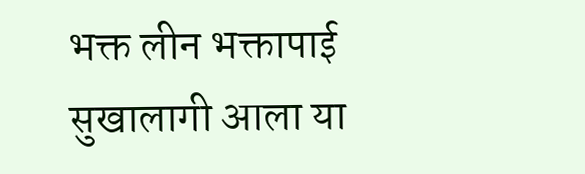भक्त लीन भक्तापाई
सुखालागी आला या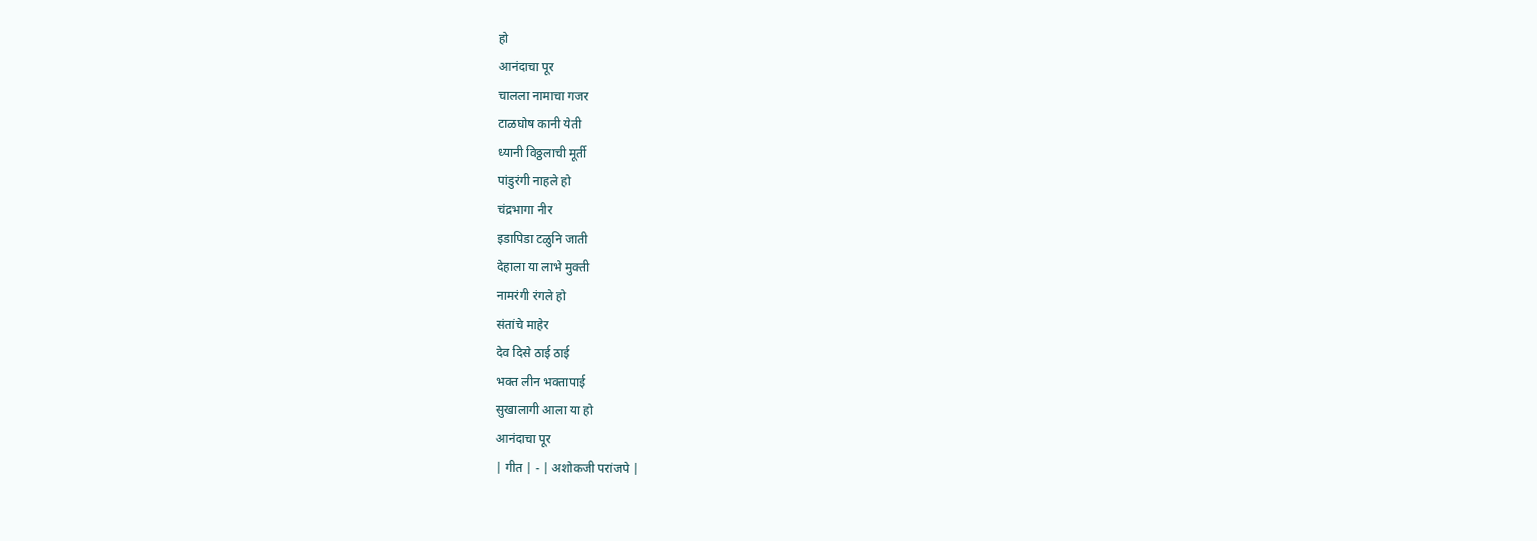हो
आनंदाचा पूर
चालला नामाचा गजर
टाळघोष कानी येती
ध्यानी विठ्ठलाची मूर्ती
पांडुरंगी नाहले हो
चंद्रभागा नीर
इडापिडा टळुनि जाती
देहाला या लाभे मुक्ती
नामरंगी रंगले हो
संतांचे माहेर
देव दिसे ठाई ठाई
भक्त लीन भक्तापाई
सुखालागी आला या हो
आनंदाचा पूर
| गीत | - | अशोकजी परांजपे |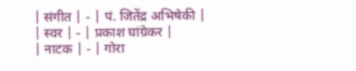| संगीत | - | पं. जितेंद्र अभिषेकी |
| स्वर | - | प्रकाश घांग्रेकर |
| नाटक | - | गोरा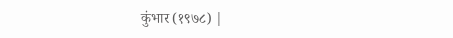कुंभार (१९७८) |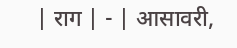| राग | - | आसावरी,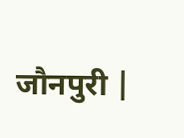जौनपुरी |